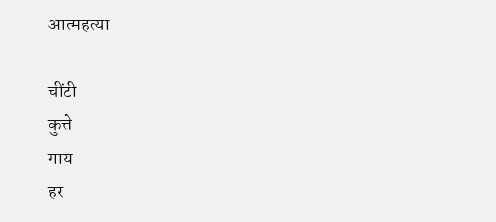आत्महत्या

चींटी
कुत्ते
गाय
हर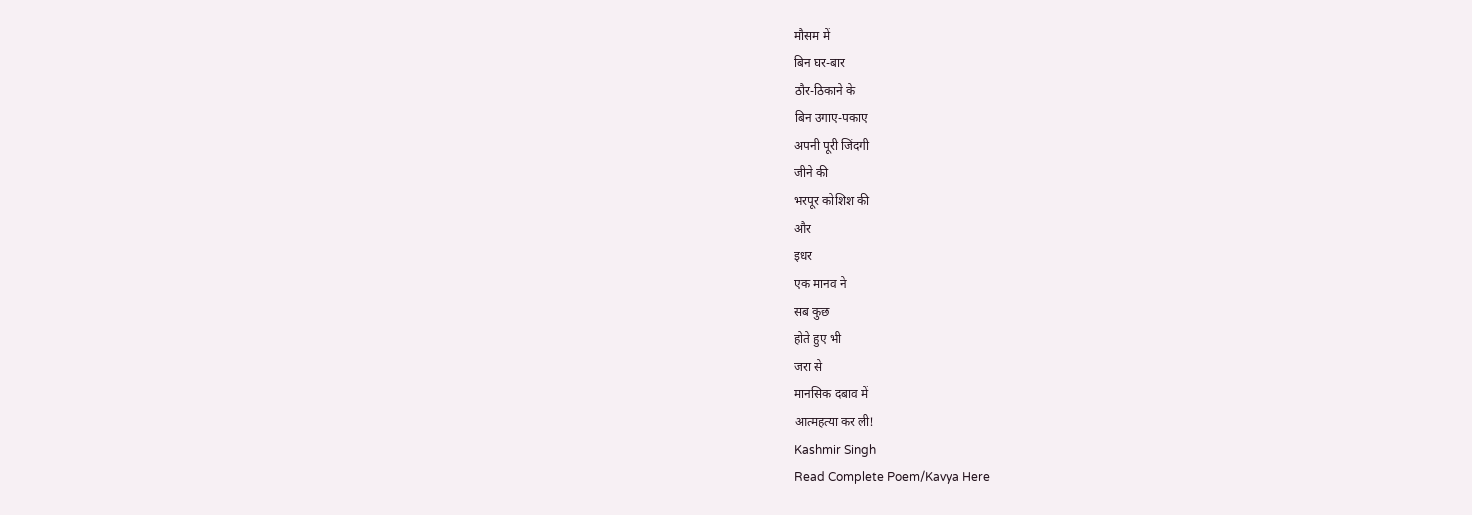मौसम में
बिन घर-बार
ठौर-ठिकाने के
बिन उगाए-पकाए
अपनी पूरी जिंदगी
जीने की
भरपूर कोशिश की
और
इधर
एक मानव ने
सब कुछ
होते हुए भी
जरा से
मानसिक दबाव में
आत्महत्या कर ली!
Kashmir Singh
Read Complete Poem/Kavya Here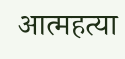आत्महत्या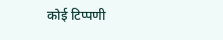कोई टिप्पणी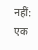नहीं:
एक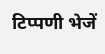टिप्पणी भेजें